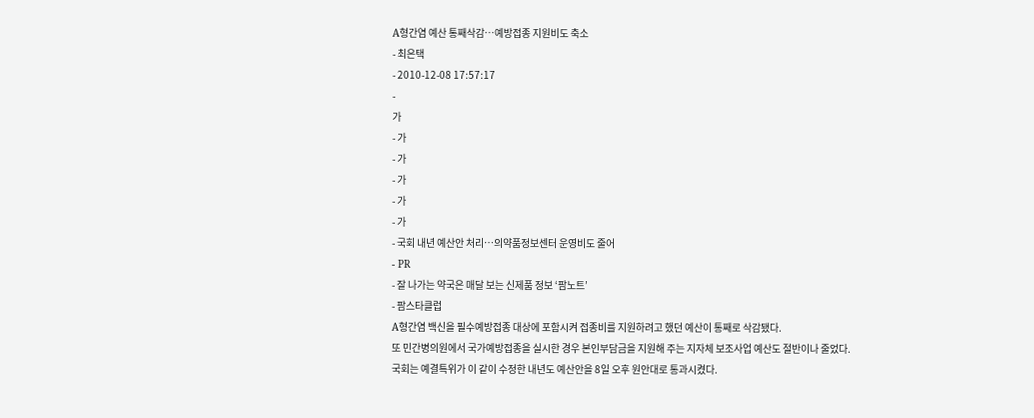A형간염 예산 통째삭감…예방접종 지원비도 축소
- 최은택
- 2010-12-08 17:57:17
-
가
- 가
- 가
- 가
- 가
- 가
- 국회 내년 예산안 처리…의약품정보센터 운영비도 줄어
- PR
- 잘 나가는 약국은 매달 보는 신제품 정보 ‘팜노트’
- 팜스타클럽
A형간염 백신을 필수예방접종 대상에 포함시켜 접종비를 지원하려고 했던 예산이 통째로 삭감됐다.
또 민간병의원에서 국가예방접종을 실시한 경우 본인부담금을 지원해 주는 지자체 보조사업 예산도 절반이나 줄었다.
국회는 예결특위가 이 같이 수정한 내년도 예산안을 8일 오후 원안대로 통과시켰다.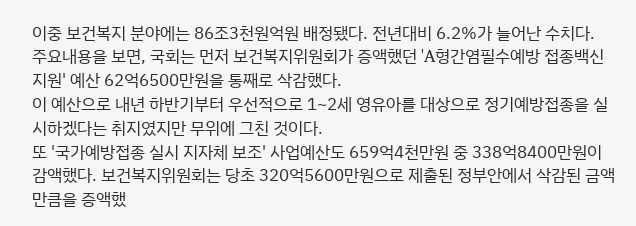이중 보건복지 분야에는 86조3천원억원 배정됐다. 전년대비 6.2%가 늘어난 수치다.
주요내용을 보면, 국회는 먼저 보건복지위원회가 증액했던 'A형간염필수예방 접종백신 지원' 예산 62억6500만원을 통째로 삭감했다.
이 예산으로 내년 하반기부터 우선적으로 1~2세 영유아를 대상으로 정기예방접종을 실시하겠다는 취지였지만 무위에 그친 것이다.
또 '국가예방접종 실시 지자체 보조' 사업예산도 659억4천만원 중 338억8400만원이 감액했다. 보건복지위원회는 당초 320억5600만원으로 제출된 정부안에서 삭감된 금액만큼을 증액했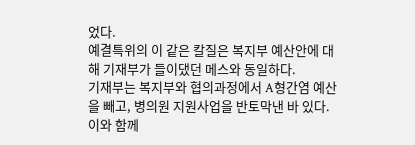었다.
예결특위의 이 같은 칼질은 복지부 예산안에 대해 기재부가 들이댔던 메스와 동일하다.
기재부는 복지부와 협의과정에서 A형간염 예산을 빼고, 병의원 지원사업을 반토막낸 바 있다.
이와 함께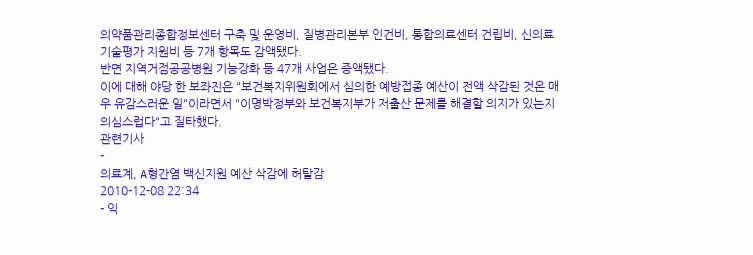의약품관리종합정보센터 구축 및 운영비, 질병관리본부 인건비, 통합의료센터 건립비, 신의료기술평가 지원비 등 7개 항목도 감액됐다.
반면 지역거점공공병원 기능강화 등 47개 사업은 증액됐다.
이에 대해 야당 한 보좌진은 "보건복지위원회에서 심의한 예방접종 예산이 전액 삭감된 것은 매우 유감스러운 일"이라면서 "이명박정부와 보건복지부가 저출산 문제를 해결할 의지가 있는지 의심스럽다"고 질타했다.
관련기사
-
의료계, A형간염 백신지원 예산 삭감에 허탈감
2010-12-08 22:34
- 익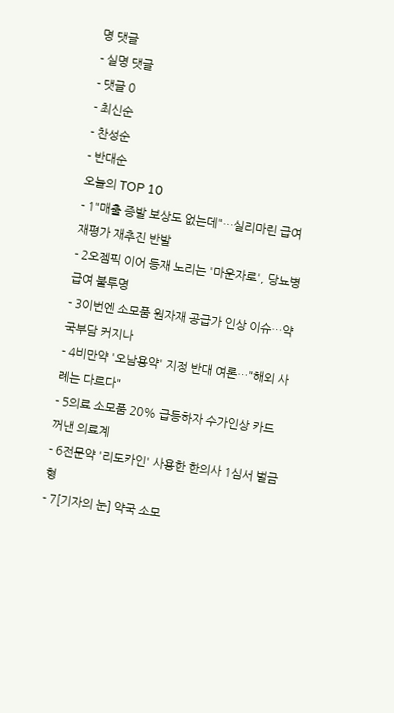명 댓글
- 실명 댓글
- 댓글 0
- 최신순
- 찬성순
- 반대순
오늘의 TOP 10
- 1"매출 증발 보상도 없는데"…실리마린 급여재평가 재추진 반발
- 2오젬픽 이어 등재 노리는 '마운자로', 당뇨병 급여 불투명
- 3이번엔 소모품 원자재 공급가 인상 이슈…약국부담 커지나
- 4비만약 '오남용약' 지정 반대 여론…"해외 사례는 다르다"
- 5의료 소모품 20% 급등하자 수가인상 카드 꺼낸 의료계
- 6전문약 '리도카인' 사용한 한의사 1심서 벌금형
- 7[기자의 눈] 약국 소모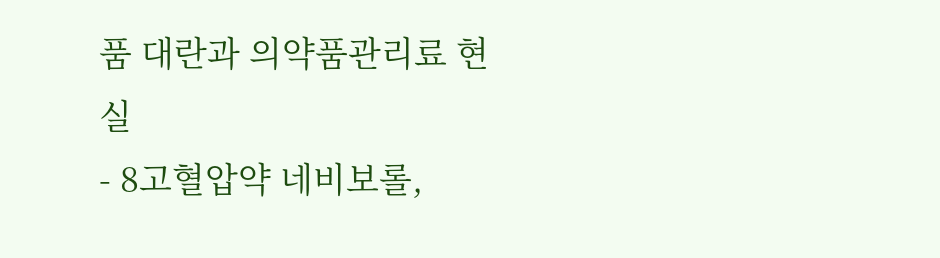품 대란과 의약품관리료 현실
- 8고혈압약 네비보롤,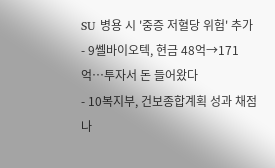SU 병용 시 '중증 저혈당 위험' 추가
- 9쎌바이오텍, 현금 48억→171억…투자서 돈 들어왔다
- 10복지부, 건보종합계획 성과 채점 나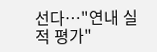선다…"연내 실적 평가"